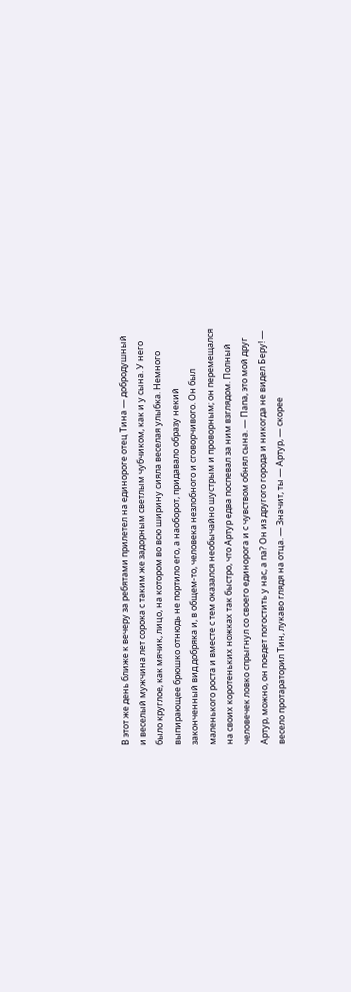В этот же день ближе к вечеру за ребятами прилетел на единороге отец Тина — добродушный и веселый мужчина лет сорока с таким же задорным светлым чубчиком, как и у сына. У него было круглое, как мячик, лицо, на котором во всю ширину сияла веселая улыбка. Немного выпирающее брюшко отнюдь не портило его, а наоборот, придавало образу некий законченный вид добряка и, в общем-то, человека незлобного и сговорчивого. Он был маленького роста и вместе с тем оказался необычайно шустрым и проворным; он перемещался на своих коротеньких ножках так быстро, что Артур едва поспевал за ним взглядом. Полный человечек ловко спрыгнул со своего единорога и с чувством обнял сына. — Папа, это мой друг Артур, можно, он поедет погостить у нас, а па? Он из другого города и никогда не видел Беру! — весело протараторил Тин, лукаво глядя на отца. — Значит, ты — Артур, — скорее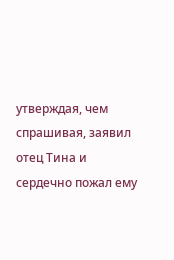утверждая, чем спрашивая, заявил отец Тина и сердечно пожал ему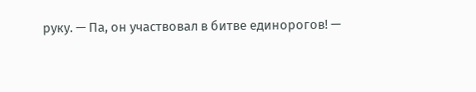руку. — Па, он участвовал в битве единорогов! —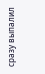сразу выпалил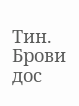Тин. Брови дос